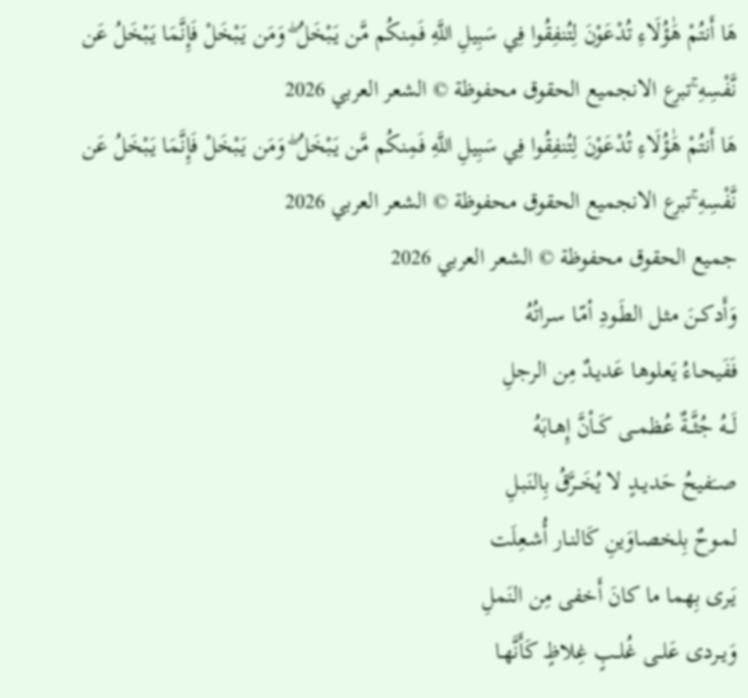هَا أَنتُمْ هَٰؤُلَاءِ تُدْعَوْنَ لِتُنفِقُوا فِي سَبِيلِ اللَّهِ فَمِنكُم مَّن يَبْخَلُ ۖ وَمَن يَبْخَلْ فَإِنَّمَا يَبْخَلُ عَن نَّفْسِهِ ۚتبرع الانجميع الحقوق محفوظة © الشعر العربي 2026
هَا أَنتُمْ هَٰؤُلَاءِ تُدْعَوْنَ لِتُنفِقُوا فِي سَبِيلِ اللَّهِ فَمِنكُم مَّن يَبْخَلُ ۖ وَمَن يَبْخَلْ فَإِنَّمَا يَبْخَلُ عَن نَّفْسِهِ ۚتبرع الانجميع الحقوق محفوظة © الشعر العربي 2026
جميع الحقوق محفوظة © الشعر العربي 2026
وَأَدكـنَ مثـل الطَـودِ أمّـا سـراتُهُ
فَفَيحـاءُ يَعلوهـا عَديـدٌ مِن الرجلِ
لَــهُ جُثَّــةٌ عُظمــى كَــأنَّ إِهـابَهُ
صــَفيحُ حَديــدٍ لا يُخَــرَّقُ بِالنَبـلِ
لمـوحٌ بِلخصـاوَينِ كَالنـار أُشـعِلَت
يَـرى بِهما ما كانَ أَخفى مِن النَملِ
وَيــردى عَلــى غُلــبٍ غِلاظٍ كَأَنَّهـا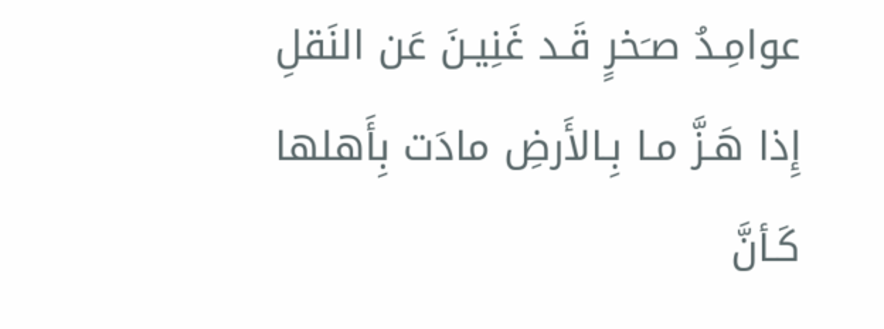عوامِـدُ صـَخرٍ قَـد غَنِيـنَ عَن النَقلِ
إِذا هَـزَّ مـا بِـالأَرضِ مادَت بِأَهلها
كَـأنَّ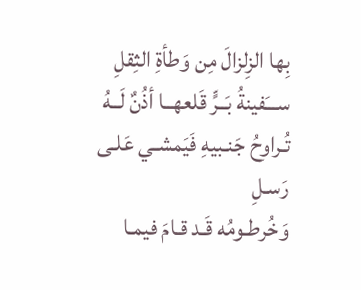بِها الزِلزالَ مِن وَطأةِ الثِقلِ
ســـَفينةُ بَــرٍّ قَلعهــا أذُنٌ لَــهُ
تُـراوِحُ جَنـبيهِ فَيَمشـي عَلـى رَسـلِ
وَخُرطـومُه قَـد قـامَ فيمـا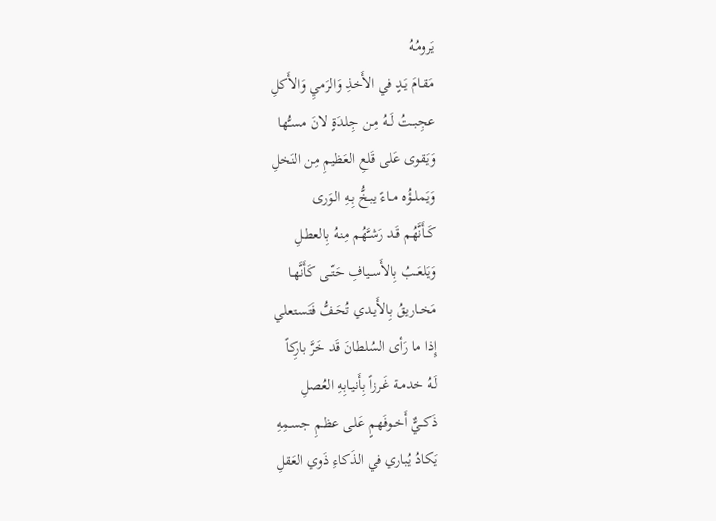يَرومُـهُ
مَقـامَ يَـدٍ في الأَخذِ وَالرَميِ وَالأَكلِ
عجِبــتُ لَــهُ مِـن جِلـدَةٍ لانَ مسـُّها
وَيَقـوى عَلى قَلعِ العَظيمِ مِن النَخلِ
وَيَملــؤُه مــاءً يبـخُّ بِـهِ الـوَرى
كَــأَنَّهُم قَـد رَشـَّهُم مِنـهُ بِالعطـلِ
وَيَلعَــبُ بِالأَســيافِ حَتّــى كَأَنَّهـا
مَخــاريقُ بِالأَيـدي تُحَـفُّ فَتَسـتعلي
إِذا ما رَأى السُلطانَ قَد خَرَّ بارِكاً
لَـهُ خدمـة غَـرزاً بِأَنيـابِهِ العُصلِ
ذَكــيٌّ أَخــوفَهمٍ عَلـى عظـمِ جسـمِهِ
يَكادُ يُباري في الذَكاءِ ذَوي العَقلِ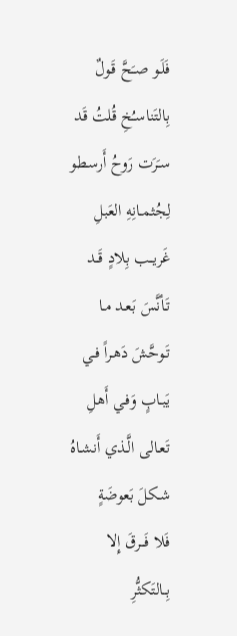فَلَـو صـَحَّ قَـولٌ بِالتَناسـُخِ قُلتُ قَد
سـَرَت رَوحُ أَرسـطو لِجُثمـانِهِ العَبلِ
غَريــب بِلادٍ قَــد تَـأنَّسَ بَعـد مـا
تَـوحَّشَ دَهـراً فـي يَبـابٍ وَفـي أَهلِ
تَعـالى الَّـذي أَنشـاهُ شـكلَ بَعوضَةٍ
فَلا فَـــرقَ إِلا بِــالتَكثُّرِ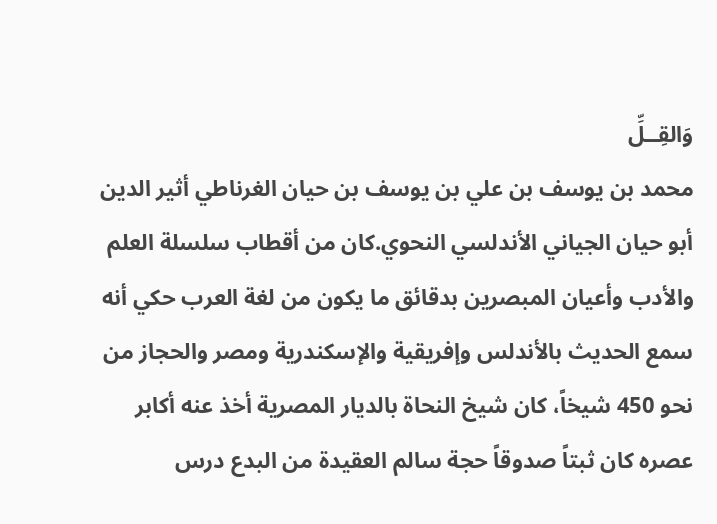وَالقِــلِّ
محمد بن يوسف بن علي بن يوسف بن حيان الغرناطي أثير الدين أبو حيان الجياني الأندلسي النحوي.كان من أقطاب سلسلة العلم والأدب وأعيان المبصرين بدقائق ما يكون من لغة العرب حكي أنه سمع الحديث بالأندلس وإفريقية والإسكندرية ومصر والحجاز من نحو 450 شيخاً، كان شيخ النحاة بالديار المصرية أخذ عنه أكابر عصره كان ثبتاً صدوقاً حجة سالم العقيدة من البدع درس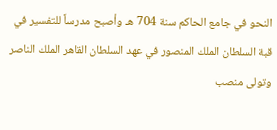النحو في جامع الحاكم سنة 704 هـ وأصبح مدرساً للتفسير في قبة السلطان الملك المنصور في عهد السلطان القاهر الملك الناصر وتولى منصب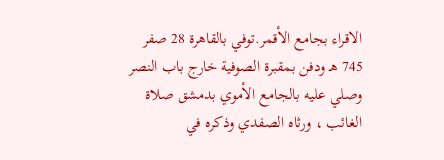الاقراء بجامع الأقمر.توفي بالقاهرة 28 صفر 745 هـ ودفن بمقبرة الصوفية خارج باب النصر وصلي عليه بالجامع الأموي بدمشق صلاة الغائب ، ورثاه الصفدي وذكره في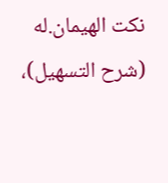نكت الهيمان.له (شرح التسهيل)،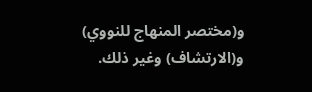و(مختصر المنهاج للنووي) و(الارتشاف) وغير ذلك.